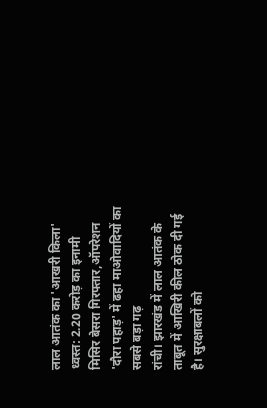लाल आतंक का 'आखरी किला' ध्वस्त: 2.20 करोड़ का इनामी मिसिर बेसरा गिरफ्तार,ऑपरेशन 'दौरा पहाड़' में ढहा माओवादियों का सबसे बड़ा गढ़
रांची। झारखंड में लाल आतंक के ताबूत में आखिरी कील ठोक दी गई है। सुरक्षाबलों को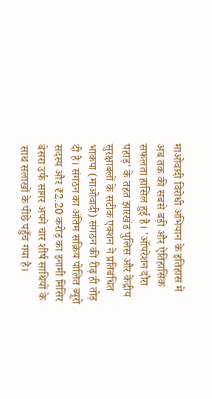माओवादी विरोधी अभियान के इतिहास में अब तक की सबसे बड़ी और ऐतिहासिक सफलता हासिल हुई है। 'ऑपरेशन दौरा पहाड़' के तहत झारखंड पुलिस और केंद्रीय सुरक्षाबलों के सटीक एक्शन ने प्रतिबंधित भाकपा (माओवादी) संगठन की रीढ़ ही तोड़ दी है। संगठन का अंतिम सक्रिय पोलित ब्यूरो सदस्य और ₹2.20 करोड़ का इनामी मिसिर बेसरा उर्फ सागर अपने चार शीर्ष साथियों के साथ सलाखों के पीछे पहुँच गया है।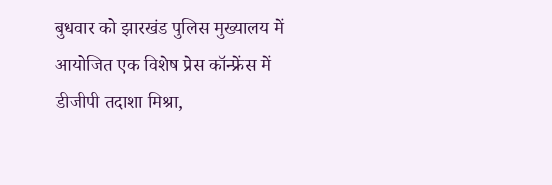बुधवार को झारखंड पुलिस मुख्यालय में आयोजित एक विशेष प्रेस कॉन्फ्रेंस में डीजीपी तदाशा मिश्रा,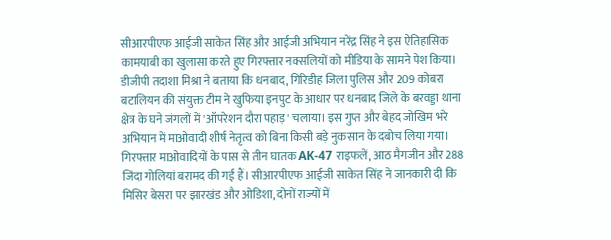सीआरपीएफ आईजी साकेत सिंह और आईजी अभियान नरेंद्र सिंह ने इस ऐतिहासिक कामयाबी का खुलासा करते हुए गिरफ्तार नक्सलियों को मीडिया के सामने पेश किया। डीजीपी तदाशा मिश्रा ने बताया कि धनबाद, गिरिडीह जिला पुलिस और 209 कोबरा बटालियन की संयुक्त टीम ने खुफिया इनपुट के आधार पर धनबाद जिले के बरवड्डा थाना क्षेत्र के घने जंगलों में 'ऑपरेशन दौरा पहाड़' चलाया। इस गुप्त और बेहद जोखिम भरे अभियान में माओवादी शीर्ष नेतृत्व को बिना किसी बड़े नुकसान के दबोच लिया गया। गिरफ्तार माओवादियों के पास से तीन घातक AK-47 राइफलें, आठ मैगजीन और 288 जिंदा गोलियां बरामद की गई हैं। सीआरपीएफ आईजी साकेत सिंह ने जानकारी दी कि मिसिर बेसरा पर झारखंड और ओडिशा, दोनों राज्यों में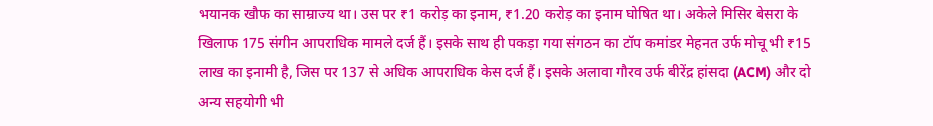भयानक खौफ का साम्राज्य था। उस पर ₹1 करोड़ का इनाम, ₹1.20 करोड़ का इनाम घोषित था। अकेले मिसिर बेसरा के खिलाफ 175 संगीन आपराधिक मामले दर्ज हैं। इसके साथ ही पकड़ा गया संगठन का टॉप कमांडर मेहनत उर्फ मोचू भी ₹15 लाख का इनामी है, जिस पर 137 से अधिक आपराधिक केस दर्ज हैं। इसके अलावा गौरव उर्फ बीरेंद्र हांसदा (ACM) और दो अन्य सहयोगी भी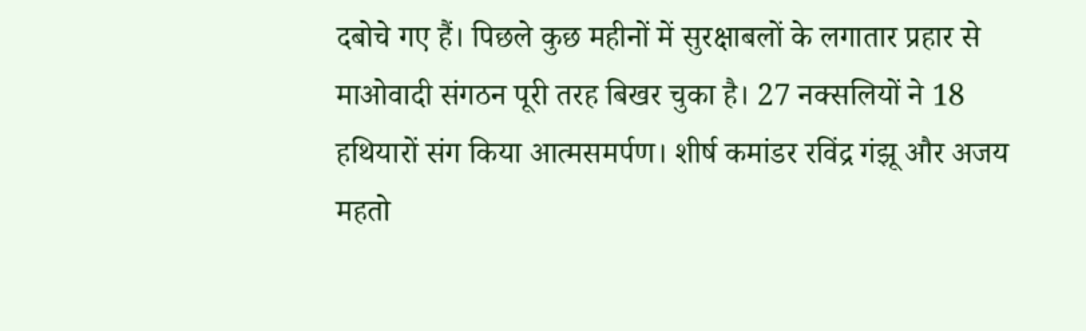दबोचे गए हैं। पिछले कुछ महीनों में सुरक्षाबलों के लगातार प्रहार से माओवादी संगठन पूरी तरह बिखर चुका है। 27 नक्सलियों ने 18 हथियारों संग किया आत्मसमर्पण। शीर्ष कमांडर रविंद्र गंझू और अजय महतो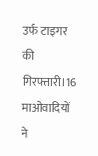उर्फ टाइगर की गिरफ्तारी।16 माओवादियों ने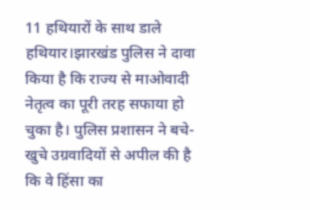11 हथियारों के साथ डाले हथियार।झारखंड पुलिस ने दावा किया है कि राज्य से माओवादी नेतृत्व का पूरी तरह सफाया हो चुका है। पुलिस प्रशासन ने बचे-खुचे उग्रवादियों से अपील की है कि वे हिंसा का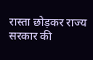रास्ता छोड़कर राज्य सरकार की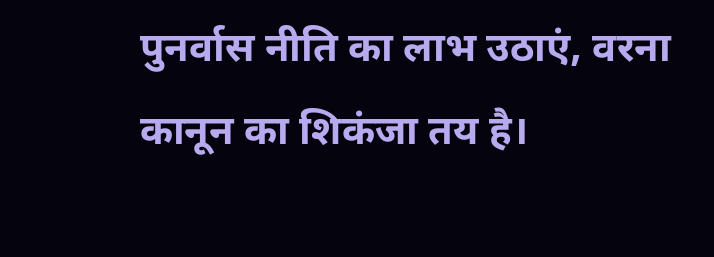पुनर्वास नीति का लाभ उठाएं, वरना कानून का शिकंजा तय है।